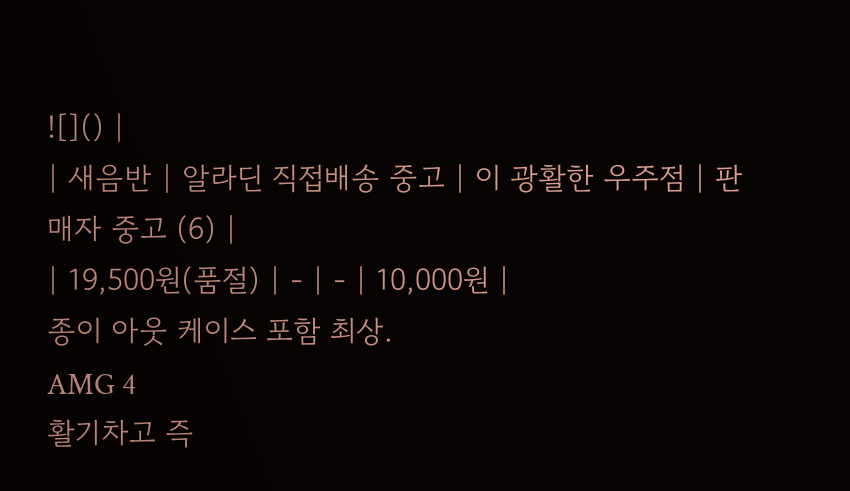![]() |
| 새음반 | 알라딘 직접배송 중고 | 이 광활한 우주점 | 판매자 중고 (6) |
| 19,500원(품절) | - | - | 10,000원 |
종이 아웃 케이스 포함 최상.
AMG 4
활기차고 즉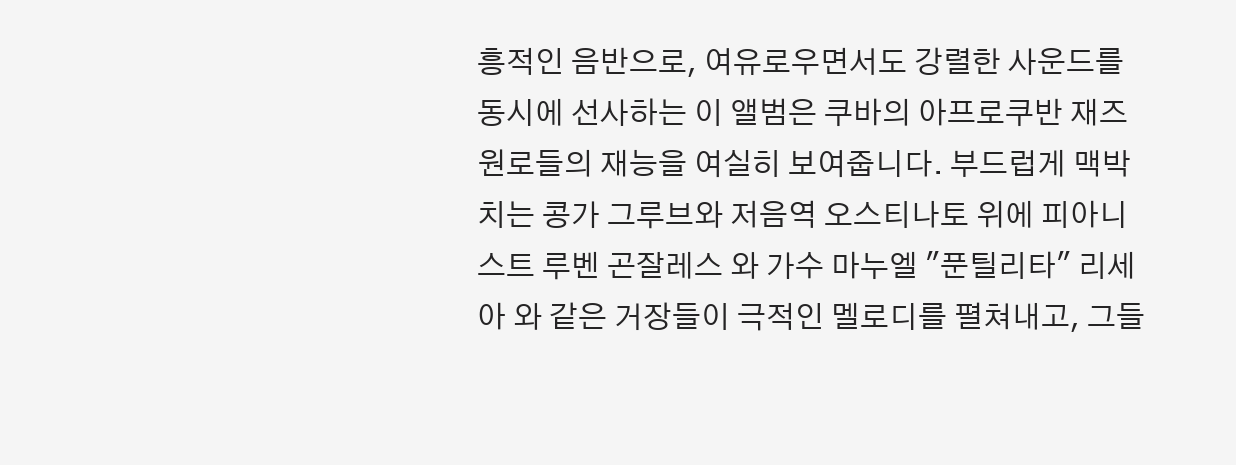흥적인 음반으로, 여유로우면서도 강렬한 사운드를 동시에 선사하는 이 앨범은 쿠바의 아프로쿠반 재즈 원로들의 재능을 여실히 보여줍니다. 부드럽게 맥박치는 콩가 그루브와 저음역 오스티나토 위에 피아니스트 루벤 곤잘레스 와 가수 마누엘 "푼틸리타" 리세아 와 같은 거장들이 극적인 멜로디를 펼쳐내고, 그들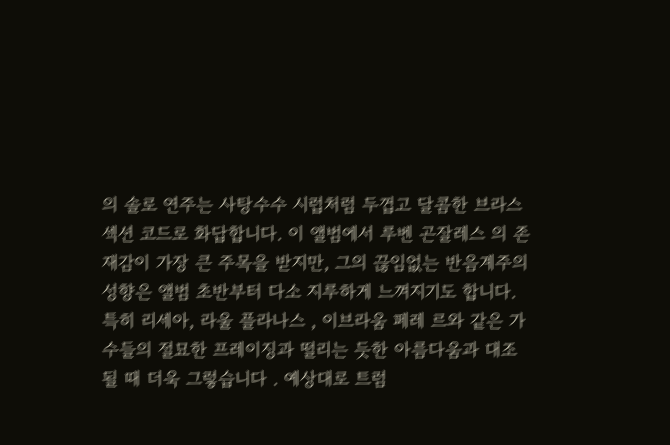의 솔로 연주는 사탕수수 시럽처럼 두껍고 달콤한 브라스 섹션 코드로 화답합니다. 이 앨범에서 루벤 곤잘레스 의 존재감이 가장 큰 주목을 받지만, 그의 끊임없는 반음계주의 성향은 앨범 초반부터 다소 지루하게 느껴지기도 합니다. 특히 리세아, 라울 플라나스 , 이브라움 페레 르와 같은 가수들의 절묘한 프레이징과 떨리는 듯한 아름다움과 대조될 때 더욱 그렇습니다 . 예상대로 트럼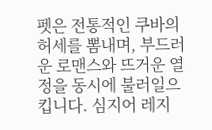펫은 전통적인 쿠바의 허세를 뽐내며, 부드러운 로맨스와 뜨거운 열정을 동시에 불러일으킵니다. 심지어 레지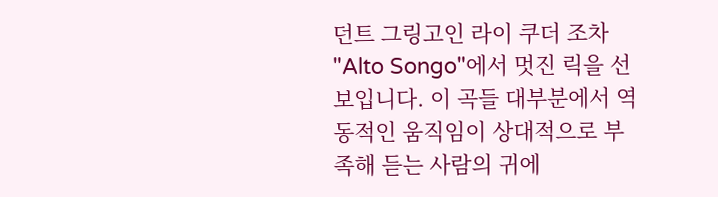던트 그링고인 라이 쿠더 조차 "Alto Songo"에서 멋진 릭을 선보입니다. 이 곡들 대부분에서 역동적인 움직임이 상대적으로 부족해 듣는 사람의 귀에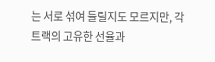는 서로 섞여 들릴지도 모르지만, 각 트랙의 고유한 선율과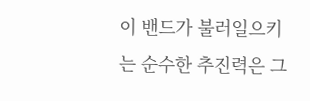이 밴드가 불러일으키는 순수한 추진력은 그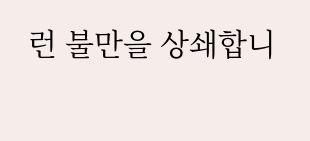런 불만을 상쇄합니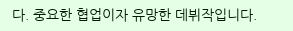다. 중요한 협업이자 유망한 데뷔작입니다.